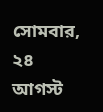সোমবার, ২৪ আগস্ট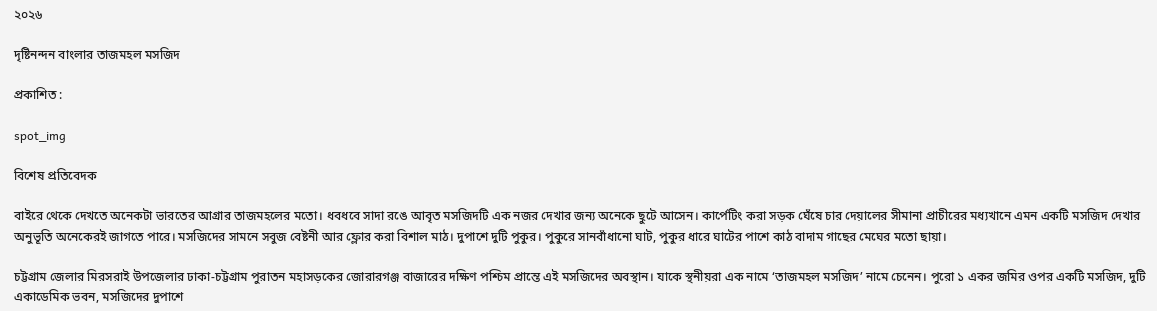২০২৬

দৃষ্টিনন্দন বাংলার তাজমহল মসজিদ

প্রকাশিত :

spot_img

বিশেষ প্রতিবেদক

বাইরে থেকে দেখতে অনেকটা ভারতের আগ্রার তাজমহলের মতো। ধবধবে সাদা রঙে আবৃত মসজিদটি এক নজর দেখার জন্য অনেকে ছুটে আসেন। কার্পেটিং করা সড়ক ঘেঁষে চার দেয়ালের সীমানা প্রাচীরের মধ্যখানে এমন একটি মসজিদ দেখার অনুভূতি অনেকেরই জাগতে পারে। মসজিদের সামনে সবুজ বেষ্টনী আর ফ্লোর করা বিশাল মাঠ। দুপাশে দুটি পুকুর। পুকুরে সানবাঁধানো ঘাট, পুকুর ধারে ঘাটের পাশে কাঠ বাদাম গাছের মেঘের মতো ছায়া।

চট্টগ্রাম জেলার মিরসরাই উপজেলার ঢাকা-চট্টগ্রাম পুরাতন মহাসড়কের জোরারগঞ্জ বাজারের দক্ষিণ পশ্চিম প্রান্তে এই মসজিদের অবস্থান। যাকে স্থনীয়রা এক নামে ‘তাজমহল মসজিদ’ নামে চেনেন। পুরো ১ একর জমির ওপর একটি মসজিদ, দুটি একাডেমিক ভবন, মসজিদের দুপাশে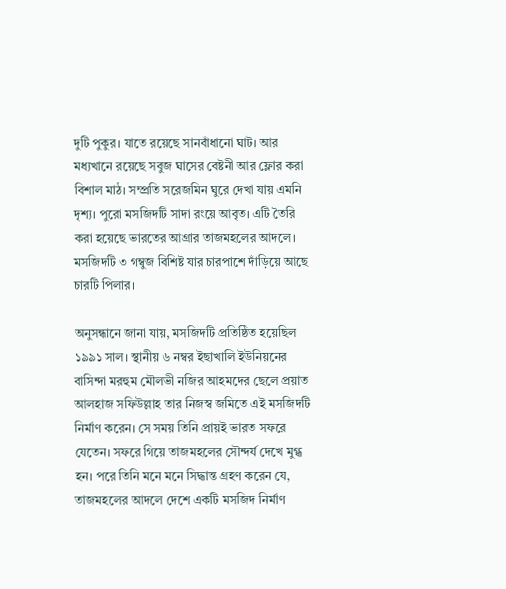দুটি পুকুর। যাতে রয়েছে সানবাঁধানো ঘাট। আর মধ্যখানে রয়েছে সবুজ ঘাসের বেষ্টনী আর ফ্লোর করা বিশাল মাঠ। সম্প্রতি সরেজমিন ঘুরে দেখা যায় এমনি দৃশ্য। পুরো মসজিদটি সাদা রংয়ে আবৃত। এটি তৈরি করা হয়েছে ভারতের আগ্রার তাজমহলের আদলে। মসজিদটি ৩ গম্বুজ বিশিষ্ট যার চারপাশে দাঁড়িয়ে আছে চারটি পিলার।

অনুসন্ধানে জানা যায়, মসজিদটি প্রতিষ্ঠিত হয়েছিল ১৯৯১ সাল। স্থানীয় ৬ নম্বর ইছাখালি ইউনিয়নের বাসিন্দা মরহুম মৌলভী নজির আহমদের ছেলে প্রয়াত আলহাজ সফিউল্লাহ তার নিজস্ব জমিতে এই মসজিদটি নির্মাণ করেন। সে সময় তিনি প্রায়ই ভারত সফরে যেতেন। সফরে গিয়ে তাজমহলের সৌন্দর্য দেখে মুগ্ধ হন। পরে তিনি মনে মনে সিদ্ধান্ত গ্রহণ করেন যে, তাজমহলের আদলে দেশে একটি মসজিদ নির্মাণ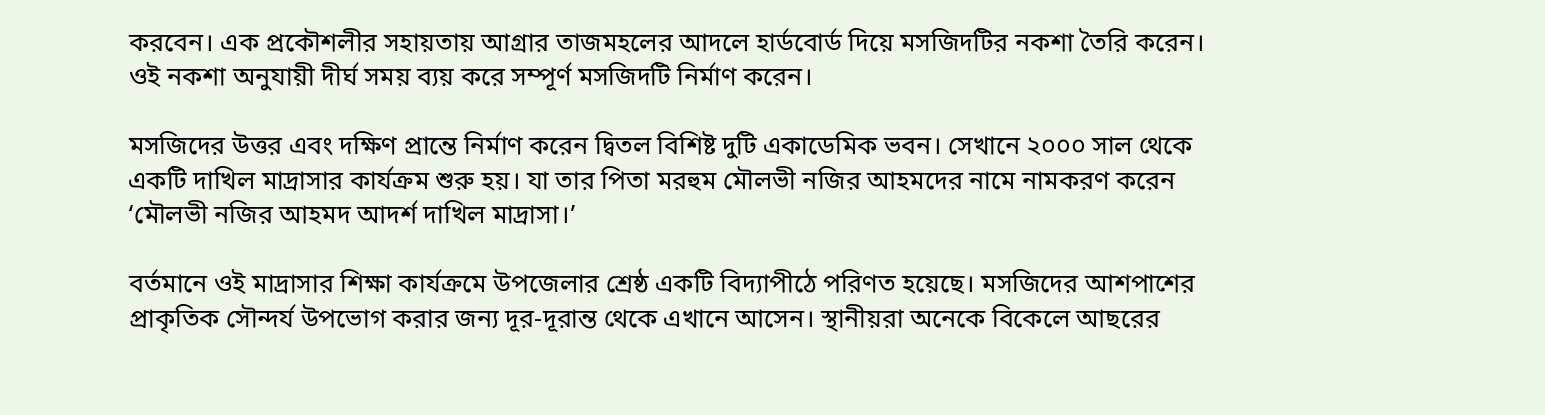করবেন। এক প্রকৌশলীর সহায়তায় আগ্রার তাজমহলের আদলে হার্ডবোর্ড দিয়ে মসজিদটির নকশা তৈরি করেন। ওই নকশা অনুযায়ী দীর্ঘ সময় ব্যয় করে সম্পূর্ণ মসজিদটি নির্মাণ করেন।

মসজিদের উত্তর এবং দক্ষিণ প্রান্তে নির্মাণ করেন দ্বিতল বিশিষ্ট দুটি একাডেমিক ভবন। সেখানে ২০০০ সাল থেকে একটি দাখিল মাদ্রাসার কার্যক্রম শুরু হয়। যা তার পিতা মরহুম মৌলভী নজির আহমদের নামে নামকরণ করেন ‘মৌলভী নজির আহমদ আদর্শ দাখিল মাদ্রাসা।’

বর্তমানে ওই মাদ্রাসার শিক্ষা কার্যক্রমে উপজেলার শ্রেষ্ঠ একটি বিদ্যাপীঠে পরিণত হয়েছে। মসজিদের আশপাশের প্রাকৃতিক সৌন্দর্য উপভোগ করার জন্য দূর-দূরান্ত থেকে এখানে আসেন। স্থানীয়রা অনেকে বিকেলে আছরের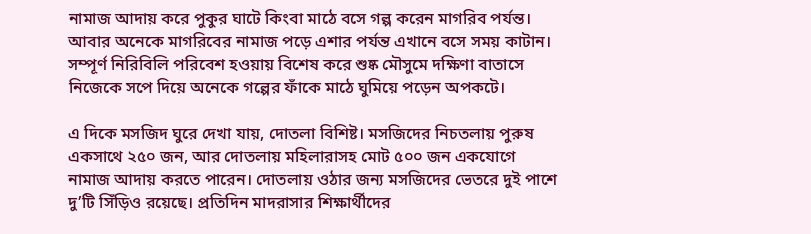নামাজ আদায় করে পুকুর ঘাটে কিংবা মাঠে বসে গল্প করেন মাগরিব পর্যন্ত। আবার অনেকে মাগরিবের নামাজ পড়ে এশার পর্যন্ত এখানে বসে সময় কাটান। সম্পূর্ণ নিরিবিলি পরিবেশ হওয়ায় বিশেষ করে শুষ্ক মৌসুমে দক্ষিণা বাতাসে নিজেকে সপে দিয়ে অনেকে গল্পের ফাঁকে মাঠে ঘুমিয়ে পড়েন অপকটে।

এ দিকে মসজিদ ঘুরে দেখা যায়, দোতলা বিশিষ্ট। মসজিদের নিচতলায় পুরুষ একসাথে ২৫০ জন, আর দোতলায় মহিলারাসহ মোট ৫০০ জন একযোগে নামাজ আদায় করতে পারেন। দোতলায় ওঠার জন্য মসজিদের ভেতরে দুই পাশে দু’টি সিঁড়িও রয়েছে। প্রতিদিন মাদরাসার শিক্ষার্থীদের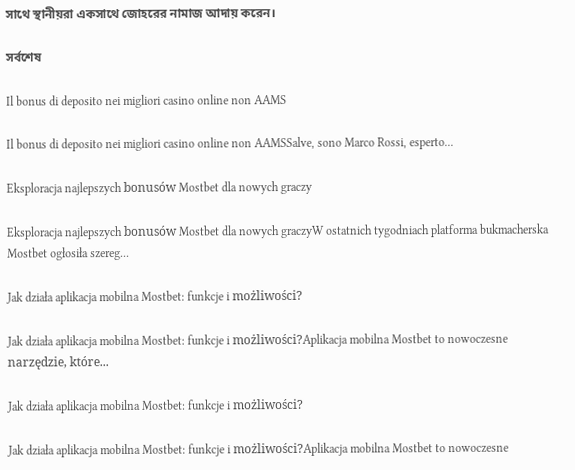সাথে স্থানীয়রা একসাথে জোহরের নামাজ আদায় করেন।

সর্বশেষ

Il bonus di deposito nei migliori casino online non AAMS

Il bonus di deposito nei migliori casino online non AAMSSalve, sono Marco Rossi, esperto...

Eksploracja najlepszych bonusów Mostbet dla nowych graczy

Eksploracja najlepszych bonusów Mostbet dla nowych graczyW ostatnich tygodniach platforma bukmacherska Mostbet ogłosiła szereg...

Jak działa aplikacja mobilna Mostbet: funkcje i możliwości?

Jak działa aplikacja mobilna Mostbet: funkcje i możliwości?Aplikacja mobilna Mostbet to nowoczesne narzędzie, które...

Jak działa aplikacja mobilna Mostbet: funkcje i możliwości?

Jak działa aplikacja mobilna Mostbet: funkcje i możliwości?Aplikacja mobilna Mostbet to nowoczesne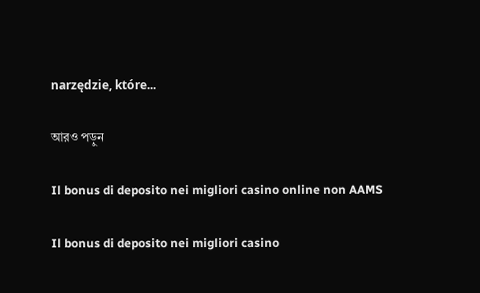narzędzie, które...

আরও পড়ুন

Il bonus di deposito nei migliori casino online non AAMS

Il bonus di deposito nei migliori casino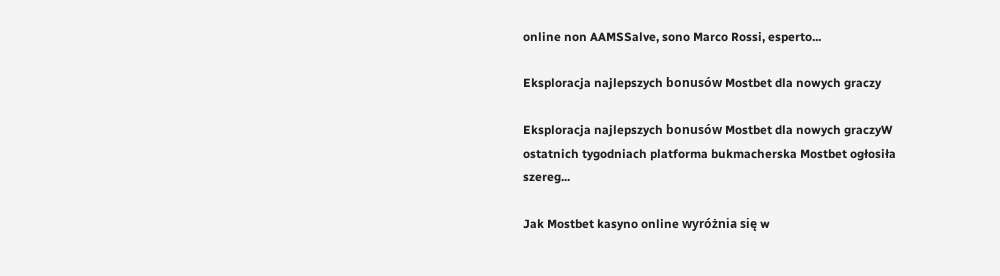online non AAMSSalve, sono Marco Rossi, esperto...

Eksploracja najlepszych bonusów Mostbet dla nowych graczy

Eksploracja najlepszych bonusów Mostbet dla nowych graczyW ostatnich tygodniach platforma bukmacherska Mostbet ogłosiła szereg...

Jak Mostbet kasyno online wyróżnia się w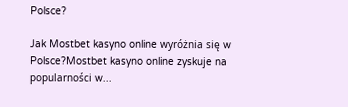Polsce?

Jak Mostbet kasyno online wyróżnia się w Polsce?Mostbet kasyno online zyskuje na popularności w...